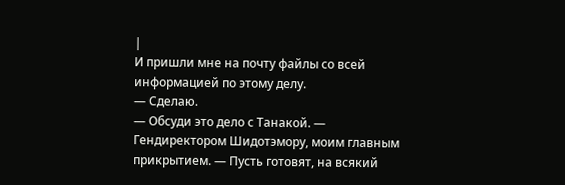|
И пришли мне на почту файлы со всей информацией по этому делу.
— Сделаю.
— Обсуди это дело с Танакой. — Гендиректором Шидотэмору, моим главным прикрытием. — Пусть готовят, на всякий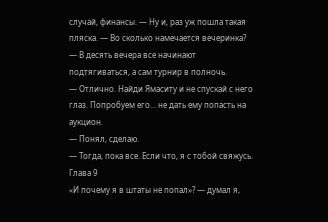случай, финансы. — Ну и, раз уж пошла такая пляска. — Во сколько намечается вечеринка?
— В десять вечера все начинают подтягиваться, а сам турнир в полночь.
— Отлично. Найди Ямаситу и не спускай с него глаз. Попробуем его… не дать ему попасть на аукцион.
— Понял, сделаю.
— Тогда, пока все. Если что, я с тобой свяжусь.
Глава 9
«И почему я в штаты не попал»? — думал я,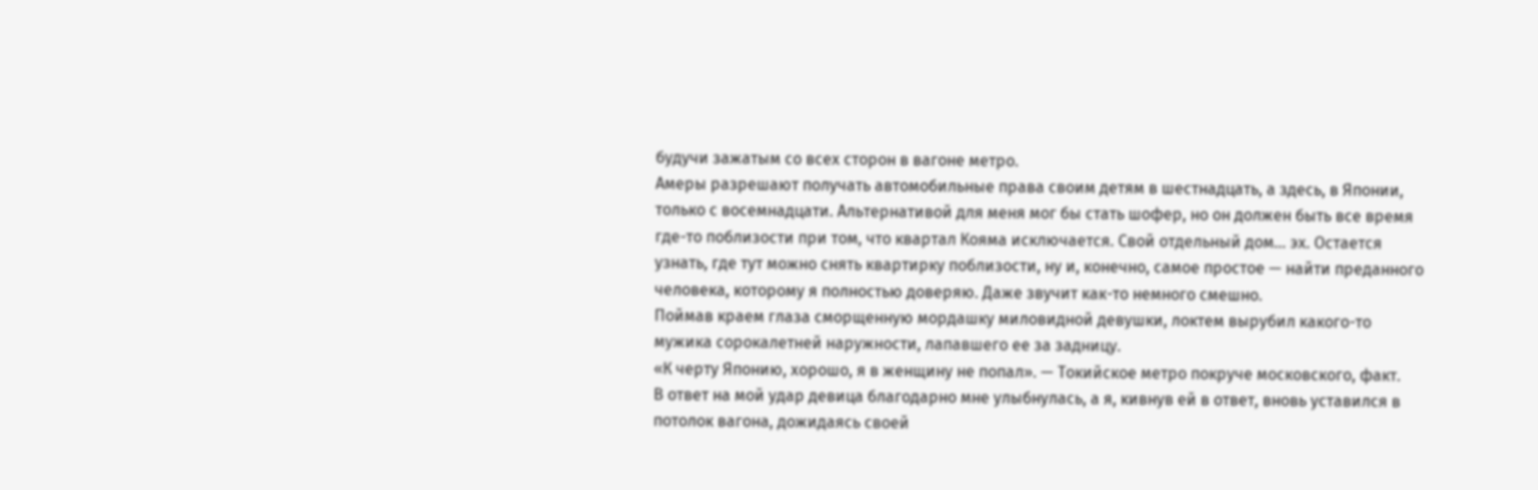будучи зажатым со всех сторон в вагоне метро.
Амеры разрешают получать автомобильные права своим детям в шестнадцать, а здесь, в Японии, только с восемнадцати. Альтернативой для меня мог бы стать шофер, но он должен быть все время где-то поблизости при том, что квартал Кояма исключается. Свой отдельный дом… эх. Остается узнать, где тут можно снять квартирку поблизости, ну и, конечно, самое простое — найти преданного человека, которому я полностью доверяю. Даже звучит как-то немного смешно.
Поймав краем глаза сморщенную мордашку миловидной девушки, локтем вырубил какого-то мужика сорокалетней наружности, лапавшего ее за задницу.
«К черту Японию, хорошо, я в женщину не попал». — Токийское метро покруче московского, факт.
В ответ на мой удар девица благодарно мне улыбнулась, а я, кивнув ей в ответ, вновь уставился в потолок вагона, дожидаясь своей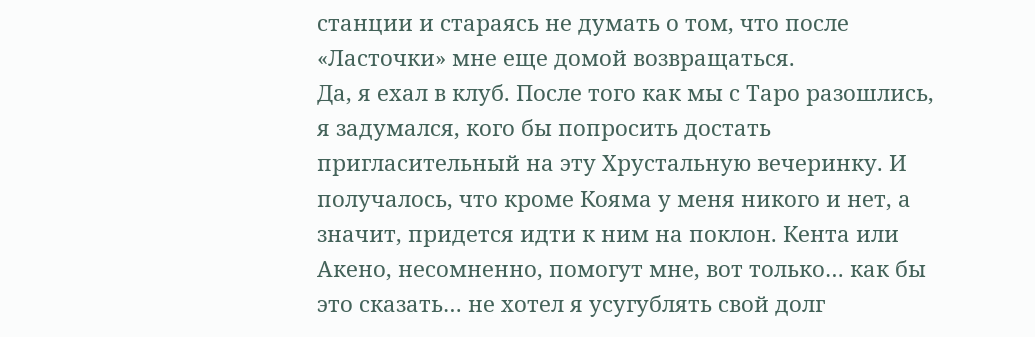станции и стараясь не думать о том, что после «Ласточки» мне еще домой возвращаться.
Да, я ехал в клуб. После того как мы с Таро разошлись, я задумался, кого бы попросить достать пригласительный на эту Хрустальную вечеринку. И получалось, что кроме Кояма у меня никого и нет, а значит, придется идти к ним на поклон. Кента или Акено, несомненно, помогут мне, вот только… как бы это сказать… не хотел я усугублять свой долг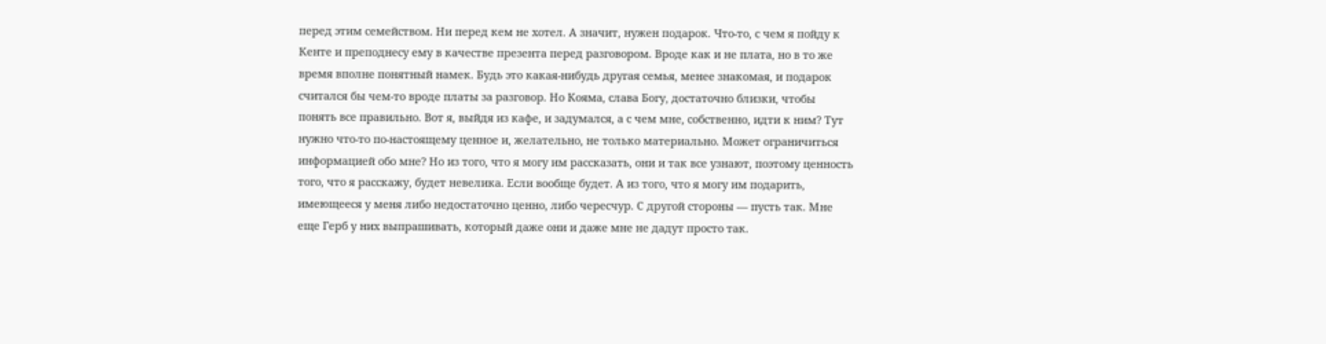перед этим семейством. Ни перед кем не хотел. А значит, нужен подарок. Что-то, с чем я пойду к Кенте и преподнесу ему в качестве презента перед разговором. Вроде как и не плата, но в то же время вполне понятный намек. Будь это какая-нибудь другая семья, менее знакомая, и подарок считался бы чем-то вроде платы за разговор. Но Кояма, слава Богу, достаточно близки, чтобы понять все правильно. Вот я, выйдя из кафе, и задумался, а с чем мне, собственно, идти к ним? Тут нужно что-то по-настоящему ценное и, желательно, не только материально. Может ограничиться информацией обо мне? Но из того, что я могу им рассказать, они и так все узнают, поэтому ценность того, что я расскажу, будет невелика. Если вообще будет. А из того, что я могу им подарить, имеющееся у меня либо недостаточно ценно, либо чересчур. С другой стороны — пусть так. Мне еще Герб у них выпрашивать, который даже они и даже мне не дадут просто так.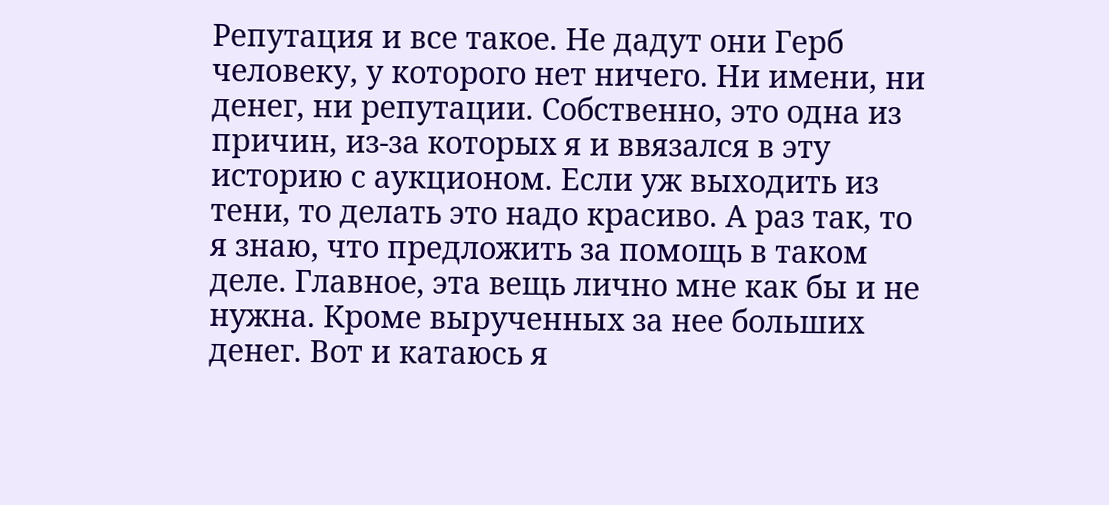Репутация и все такое. Не дадут они Герб человеку, у которого нет ничего. Ни имени, ни денег, ни репутации. Собственно, это одна из причин, из-за которых я и ввязался в эту историю с аукционом. Если уж выходить из тени, то делать это надо красиво. А раз так, то я знаю, что предложить за помощь в таком деле. Главное, эта вещь лично мне как бы и не нужна. Кроме вырученных за нее больших денег. Вот и катаюсь я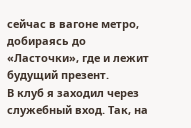сейчас в вагоне метро, добираясь до «Ласточки», где и лежит будущий презент.
В клуб я заходил через служебный вход. Так, на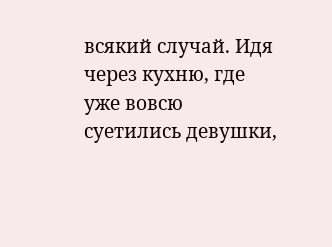всякий случай. Идя через кухню, где уже вовсю суетились девушки,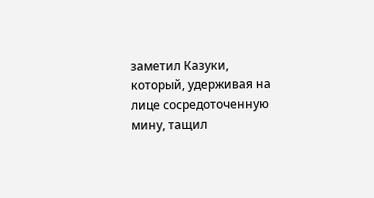заметил Казуки, который, удерживая на лице сосредоточенную мину, тащил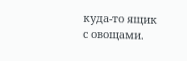куда-то ящик с овощами.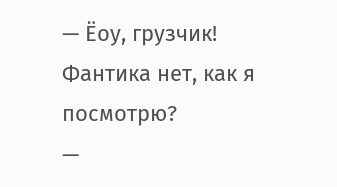— Ёоу, грузчик! Фантика нет, как я посмотрю?
—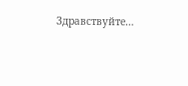Здравствуйте…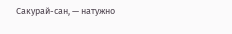Сакурай-сан, — натужно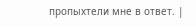пропыхтели мне в ответ. |